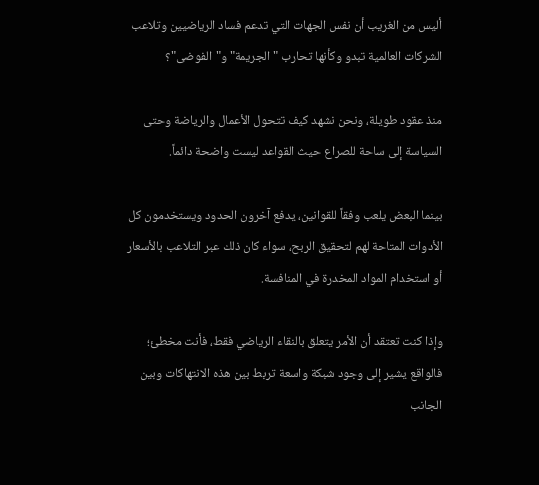أليس من الغريب أن نفس الجهات التي تدعم فساد الرياضيين وتلاعب الشركات العالمية تبدو وكأنها تحارب "الجريمة" و"الفوضى"؟

منذ عقود طويلة، ونحن نشهد كيف تتحول الأعمال والرياضة وحتى السياسة إلى ساحة للصراع حيث القواعد ليست واضحة دائماً.

بينما البعض يلعب وفقاً للقوانين، يدفع آخرون الحدود ويستخدمون كل الأدوات المتاحة لهم لتحقيق الربح، سواء كان ذلك عبر التلاعب بالأسعار أو استخدام المواد المخدرة في المنافسة.

وإذا كنت تعتقد أن الأمر يتعلق بالنقاء الرياضي فقط، فأنت مخطئ؛ فالواقع يشير إلى وجود شبكة واسعة تربط بين هذه الانتهاكات وبين الجانب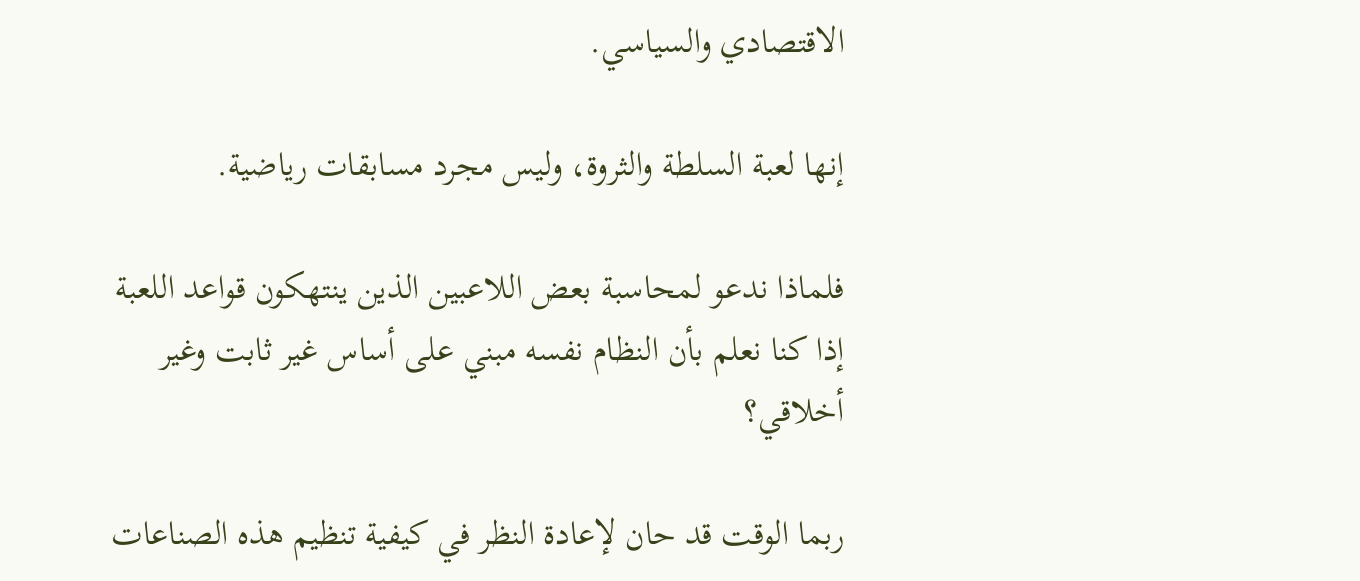الاقتصادي والسياسي.

إنها لعبة السلطة والثروة، وليس مجرد مسابقات رياضية.

فلماذا ندعو لمحاسبة بعض اللاعبين الذين ينتهكون قواعد اللعبة إذا كنا نعلم بأن النظام نفسه مبني على أساس غير ثابت وغير أخلاقي؟

ربما الوقت قد حان لإعادة النظر في كيفية تنظيم هذه الصناعات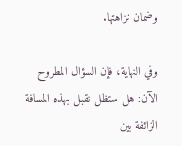وضمان نزاهتها.

وفي النهاية، فإن السؤال المطروح الآن: هل ستظل نقبل بهذه المسافة الزائفة بين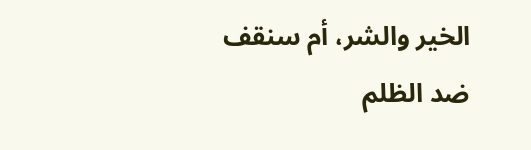الخير والشر، أم سنقف ضد الظلم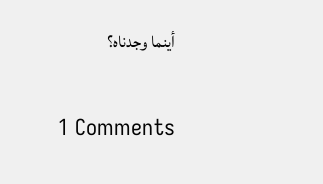أينما وجدناه؟

1 Comments